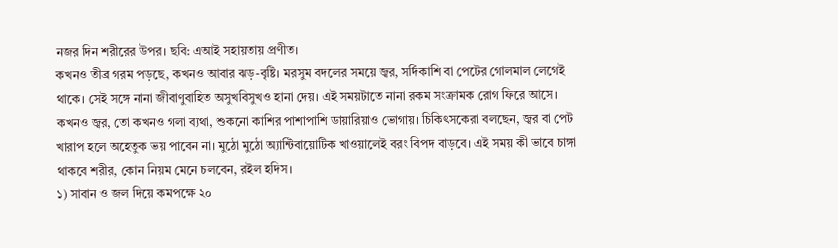নজর দিন শরীরের উপর। ছবি: এআই সহায়তায় প্রণীত।
কখনও তীব্র গরম পড়ছে, কখনও আবার ঝড়-বৃষ্টি। মরসুম বদলের সময়ে জ্বর, সর্দিকাশি বা পেটের গোলমাল লেগেই থাকে। সেই সঙ্গে নানা জীবাণুবাহিত অসুখবিসুখও হানা দেয়। এই সময়টাতে নানা রকম সংক্রামক রোগ ফিরে আসে। কখনও জ্বর, তো কখনও গলা ব্যথা, শুকনো কাশির পাশাপাশি ডায়ারিয়াও ভোগায়। চিকিৎসকেরা বলছেন, জ্বর বা পেট খারাপ হলে অহেতুক ভয় পাবেন না। মুঠো মুঠো অ্যান্টিবায়োটিক খাওয়ালেই বরং বিপদ বাড়বে। এই সময় কী ভাবে চাঙ্গা থাকবে শরীর, কোন নিয়ম মেনে চলবেন, রইল হদিস।
১) সাবান ও জল দিয়ে কমপক্ষে ২০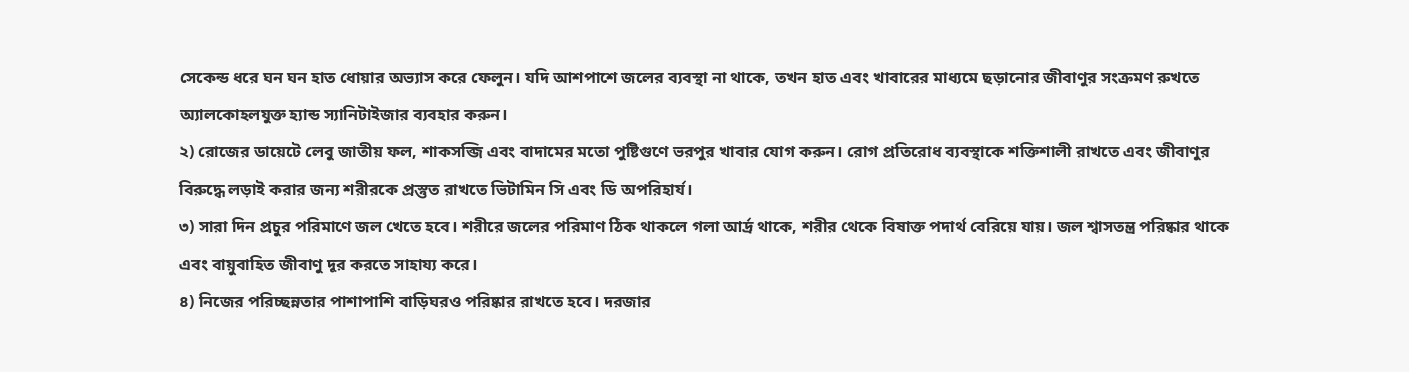সেকেন্ড ধরে ঘন ঘন হাত ধোয়ার অভ্যাস করে ফেলুন। যদি আশপাশে জলের ব্যবস্থা না থাকে, তখন হাত এবং খাবারের মাধ্যমে ছড়ানোর জীবাণুর সংক্রমণ রুখতে অ্যালকোহলযুক্ত হ্যান্ড স্যানিটাইজার ব্যবহার করুন।
২) রোজের ডায়েটে লেবু জাতীয় ফল, শাকসব্জি এবং বাদামের মতো পুষ্টিগুণে ভরপুর খাবার যোগ করুন। রোগ প্রতিরোধ ব্যবস্থাকে শক্তিশালী রাখতে এবং জীবাণুর বিরুদ্ধে লড়াই করার জন্য শরীরকে প্রস্তুত রাখতে ভিটামিন সি এবং ডি অপরিহার্য।
৩) সারা দিন প্রচুর পরিমাণে জল খেতে হবে। শরীরে জলের পরিমাণ ঠিক থাকলে গলা আর্দ্র থাকে, শরীর থেকে বিষাক্ত পদার্থ বেরিয়ে যায়। জল শ্বাসতন্ত্র পরিষ্কার থাকে এবং বায়ুবাহিত জীবাণু দূর করতে সাহায্য করে।
৪) নিজের পরিচ্ছন্নতার পাশাপাশি বাড়িঘরও পরিষ্কার রাখতে হবে। দরজার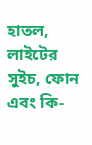হাতল, লাইটের সুইচ, ফোন এবং কি-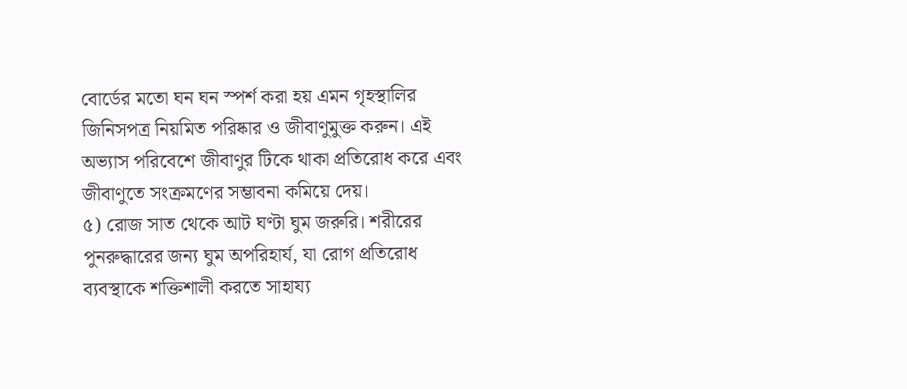বোর্ডের মতো ঘন ঘন স্পর্শ করা হয় এমন গৃহস্থালির জিনিসপত্র নিয়মিত পরিষ্কার ও জীবাণুমুক্ত করুন। এই অভ্যাস পরিবেশে জীবাণুর টিকে থাকা প্রতিরোধ করে এবং জীবাণুতে সংক্রমণের সম্ভাবনা কমিয়ে দেয়।
৫) রোজ সাত থেকে আট ঘণ্টা ঘুম জরুরি। শরীরের পুনরুদ্ধারের জন্য ঘুম অপরিহার্য, যা রোগ প্রতিরোধ ব্যবস্থাকে শক্তিশালী করতে সাহায্য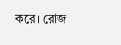করে। রোজ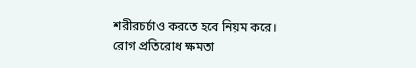শরীরচর্চাও করতে হবে নিয়ম করে। রোগ প্রতিরোধ ক্ষমতা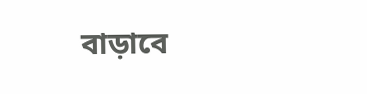বাড়াবে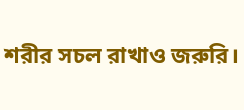শরীর সচল রাখাও জরুরি।